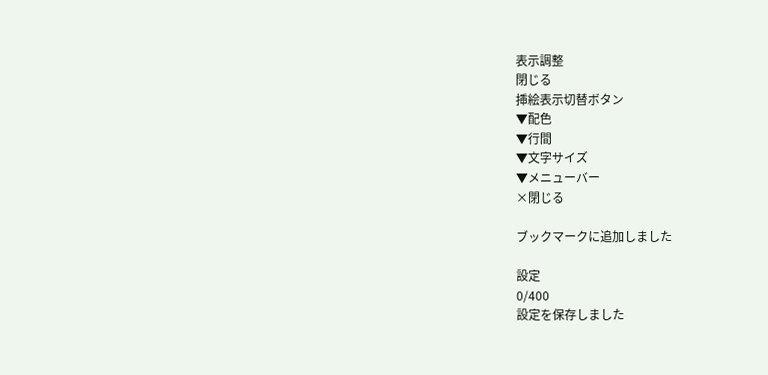表示調整
閉じる
挿絵表示切替ボタン
▼配色
▼行間
▼文字サイズ
▼メニューバー
×閉じる

ブックマークに追加しました

設定
0/400
設定を保存しました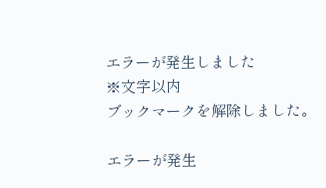エラーが発生しました
※文字以内
ブックマークを解除しました。

エラーが発生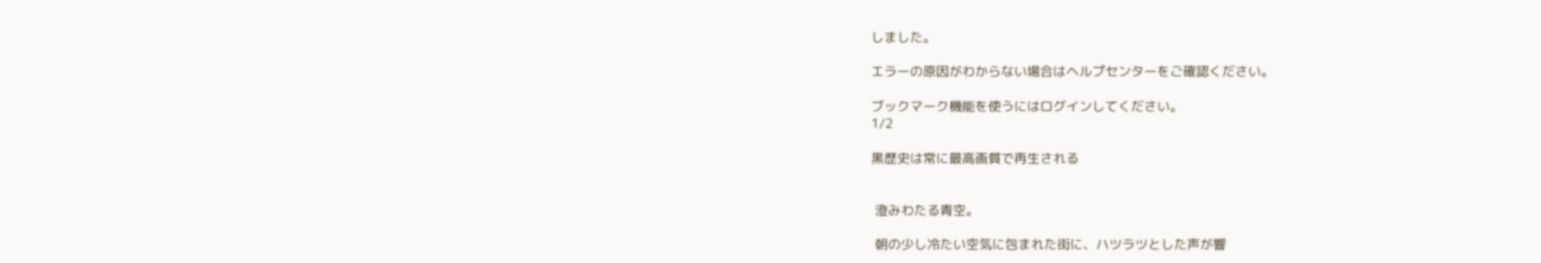しました。

エラーの原因がわからない場合はヘルプセンターをご確認ください。

ブックマーク機能を使うにはログインしてください。
1/2

黒歴史は常に最高画質で再生される


 澄みわたる青空。

 朝の少し冷たい空気に包まれた街に、ハツラツとした声が響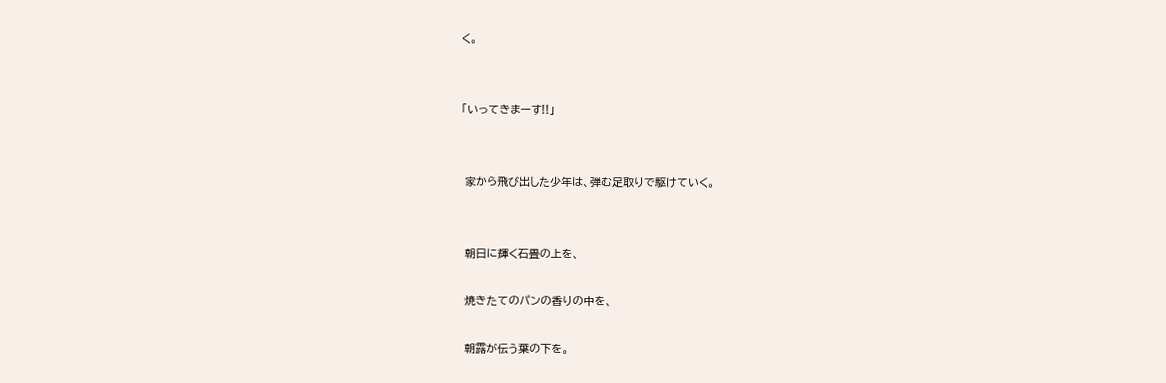く。


「いってきまーす!!」


 家から飛び出した少年は、弾む足取りで駆けていく。


 朝日に輝く石畳の上を、

 焼きたてのパンの香りの中を、

 朝露が伝う葉の下を。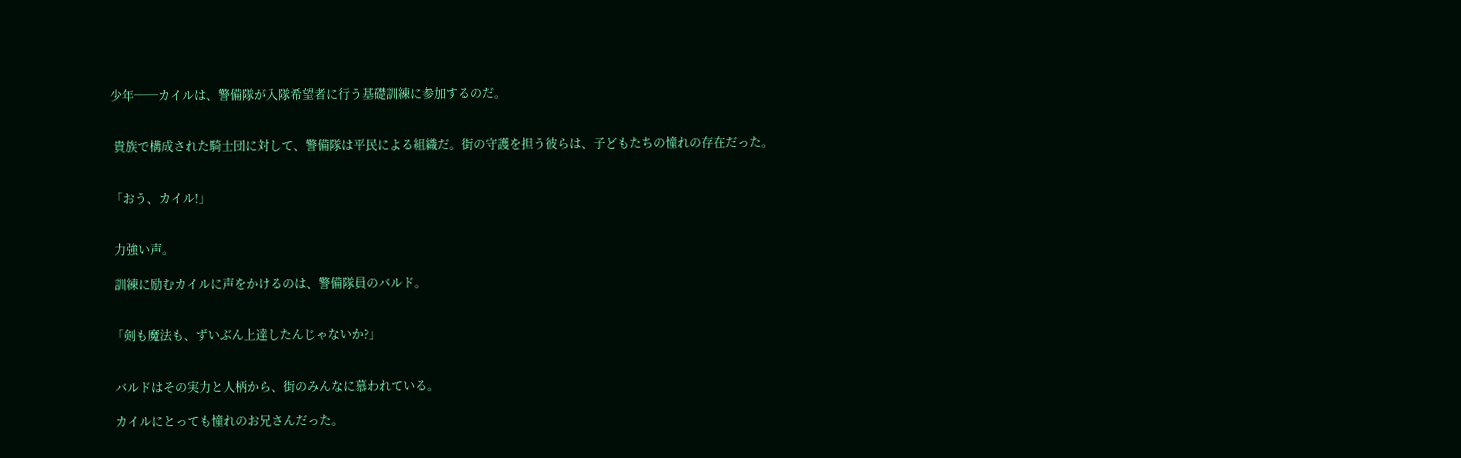少年──カイルは、警備隊が入隊希望者に行う基礎訓練に参加するのだ。


 貴族で構成された騎士団に対して、警備隊は平民による組織だ。街の守護を担う彼らは、子どもたちの憧れの存在だった。


「おう、カイル!」


 力強い声。

 訓練に励むカイルに声をかけるのは、警備隊員のバルド。


「剣も魔法も、ずいぶん上達したんじゃないか?」


 バルドはその実力と人柄から、街のみんなに慕われている。

 カイルにとっても憧れのお兄さんだった。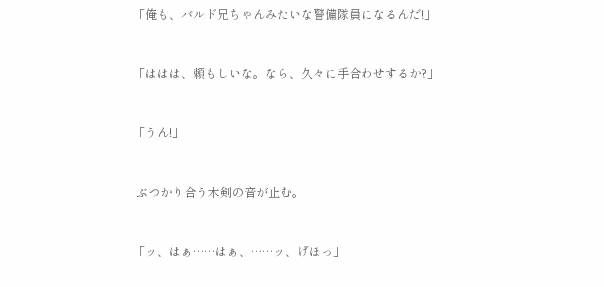「俺も、バルド兄ちゃんみたいな警備隊員になるんだ!」


「ははは、頼もしいな。なら、久々に手合わせするか?」


「うん!」


 ぶつかり合う木剣の音が止む。


「ッ、はぁ……はぁ、……ッ、げほっ」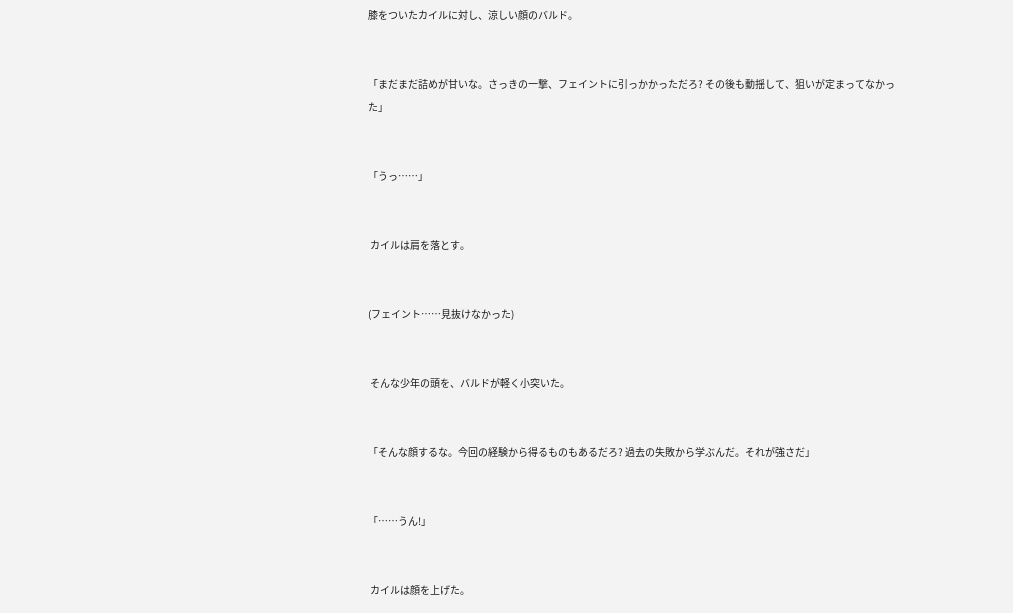膝をついたカイルに対し、涼しい顔のバルド。


「まだまだ詰めが甘いな。さっきの一撃、フェイントに引っかかっただろ? その後も動揺して、狙いが定まってなかった」


「うっ……」


 カイルは肩を落とす。


(フェイント……見抜けなかった)


 そんな少年の頭を、バルドが軽く小突いた。


「そんな顔するな。今回の経験から得るものもあるだろ? 過去の失敗から学ぶんだ。それが強さだ」


「……うん!」


 カイルは顔を上げた。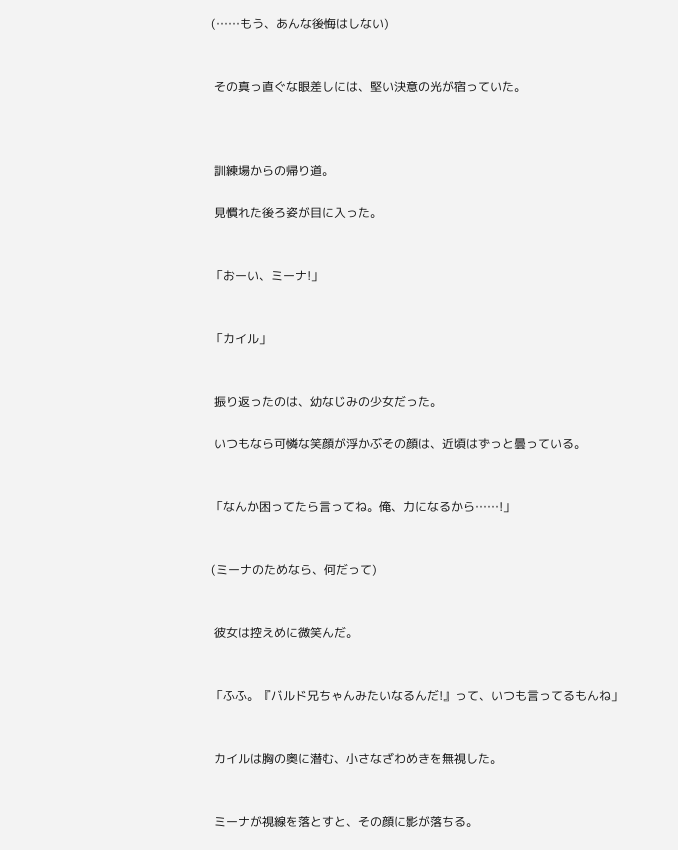(……もう、あんな後悔はしない)


 その真っ直ぐな眼差しには、堅い決意の光が宿っていた。



 訓練場からの帰り道。

 見慣れた後ろ姿が目に入った。


「おーい、ミーナ!」


「カイル」


 振り返ったのは、幼なじみの少女だった。

 いつもなら可憐な笑顔が浮かぶその顔は、近頃はずっと曇っている。


「なんか困ってたら言ってね。俺、力になるから……!」


(ミーナのためなら、何だって)


 彼女は控えめに微笑んだ。


「ふふ。『バルド兄ちゃんみたいなるんだ!』って、いつも言ってるもんね」


 カイルは胸の奥に潜む、小さなざわめきを無視した。


 ミーナが視線を落とすと、その顔に影が落ちる。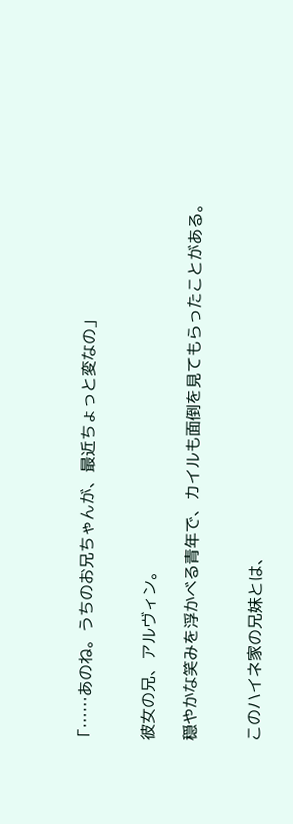「……あのね。うちのお兄ちゃんが、最近ちょっと変なの」


 彼女の兄、アルヴィン。

 穏やかな笑みを浮かべる青年で、カイルも面倒を見てもらったことがある。


 このハイネ家の兄妹とは、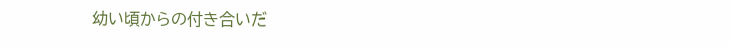幼い頃からの付き合いだ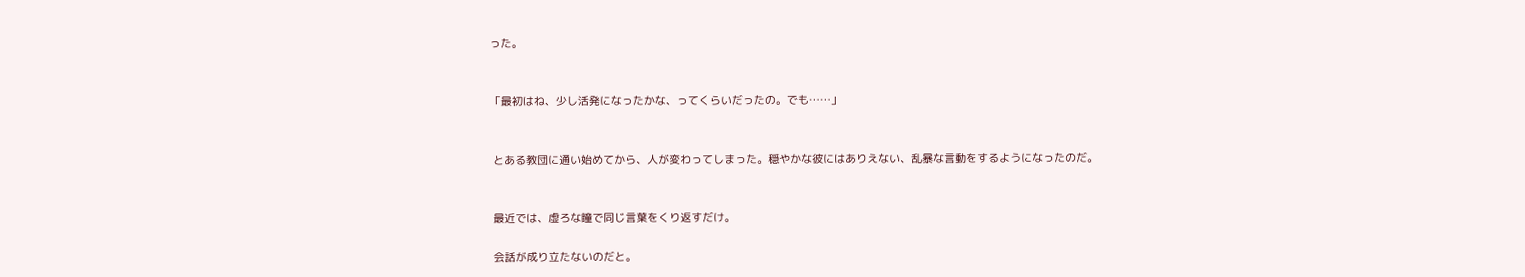った。


「最初はね、少し活発になったかな、ってくらいだったの。でも……」


 とある教団に通い始めてから、人が変わってしまった。穏やかな彼にはありえない、乱暴な言動をするようになったのだ。


 最近では、虚ろな瞳で同じ言葉をくり返すだけ。

 会話が成り立たないのだと。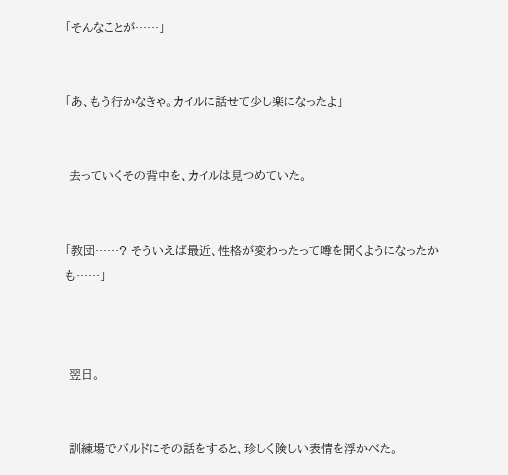「そんなことが……」


「あ、もう行かなきゃ。カイルに話せて少し楽になったよ」


 去っていくその背中を、カイルは見つめていた。


「教団……? そういえば最近、性格が変わったって噂を聞くようになったかも……」



 翌日。


 訓練場でバルドにその話をすると、珍しく険しい表情を浮かべた。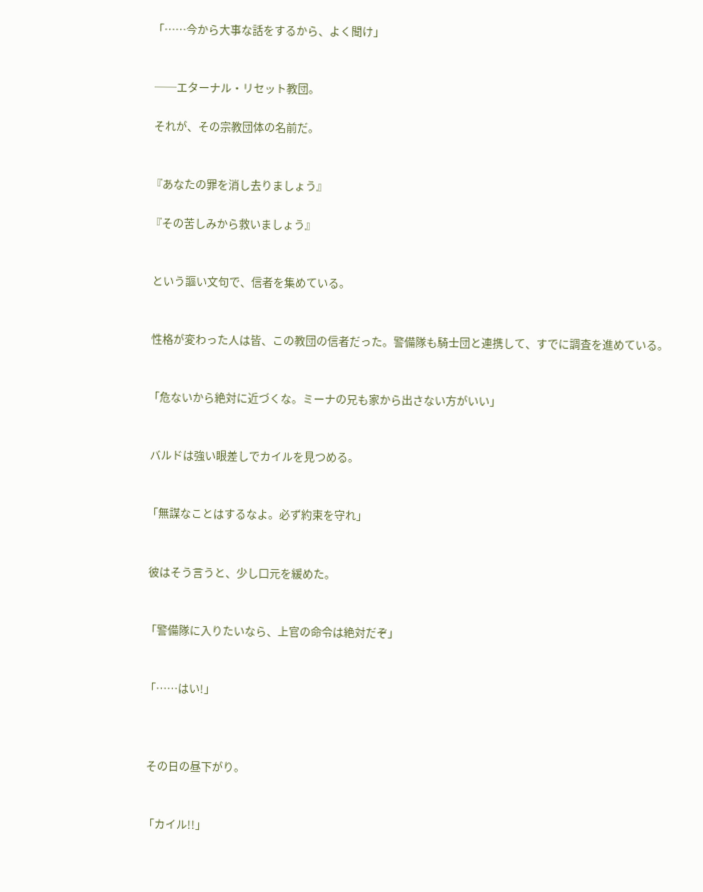「……今から大事な話をするから、よく聞け」


 ──エターナル・リセット教団。

 それが、その宗教団体の名前だ。


『あなたの罪を消し去りましょう』

『その苦しみから救いましょう』


 という謳い文句で、信者を集めている。


 性格が変わった人は皆、この教団の信者だった。警備隊も騎士団と連携して、すでに調査を進めている。


「危ないから絶対に近づくな。ミーナの兄も家から出さない方がいい」


 バルドは強い眼差しでカイルを見つめる。


「無謀なことはするなよ。必ず約束を守れ」


 彼はそう言うと、少し口元を緩めた。


「警備隊に入りたいなら、上官の命令は絶対だぞ」


「……はい!」



 その日の昼下がり。


「カイル!!」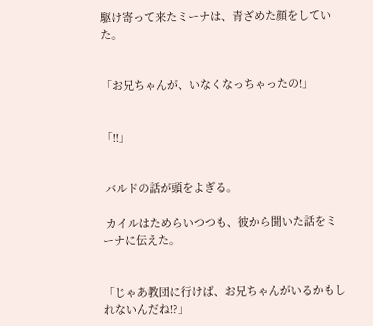駆け寄って来たミーナは、青ざめた顔をしていた。


「お兄ちゃんが、いなくなっちゃったの!」


「!!」


 バルドの話が頭をよぎる。

 カイルはためらいつつも、彼から聞いた話をミーナに伝えた。


「じゃあ教団に行けば、お兄ちゃんがいるかもしれないんだね!?」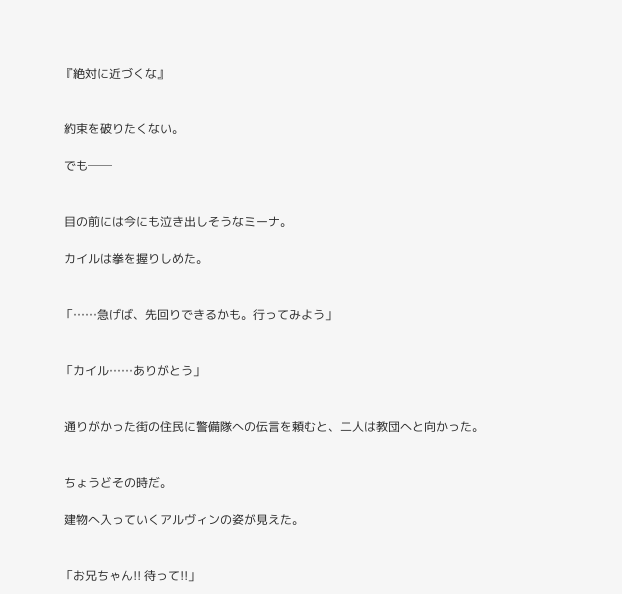『絶対に近づくな』


 約束を破りたくない。

 でも──


 目の前には今にも泣き出しそうなミーナ。

 カイルは拳を握りしめた。


「……急げば、先回りできるかも。行ってみよう」


「カイル……ありがとう」


 通りがかった街の住民に警備隊への伝言を頼むと、二人は教団へと向かった。


 ちょうどその時だ。

 建物へ入っていくアルヴィンの姿が見えた。


「お兄ちゃん!! 待って!!」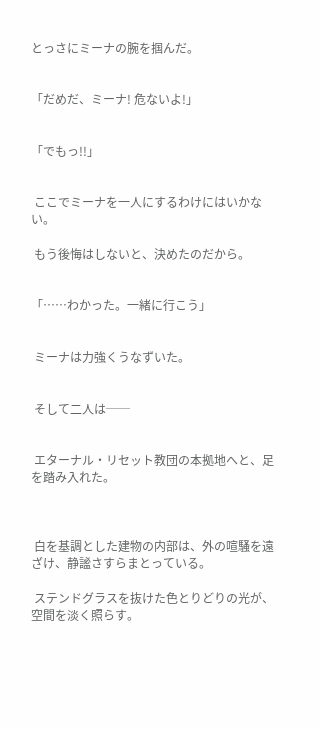とっさにミーナの腕を掴んだ。


「だめだ、ミーナ! 危ないよ!」


「でもっ!!」


 ここでミーナを一人にするわけにはいかない。

 もう後悔はしないと、決めたのだから。


「……わかった。一緒に行こう」


 ミーナは力強くうなずいた。


 そして二人は──


 エターナル・リセット教団の本拠地へと、足を踏み入れた。



 白を基調とした建物の内部は、外の喧騒を遠ざけ、静謐さすらまとっている。

 ステンドグラスを抜けた色とりどりの光が、空間を淡く照らす。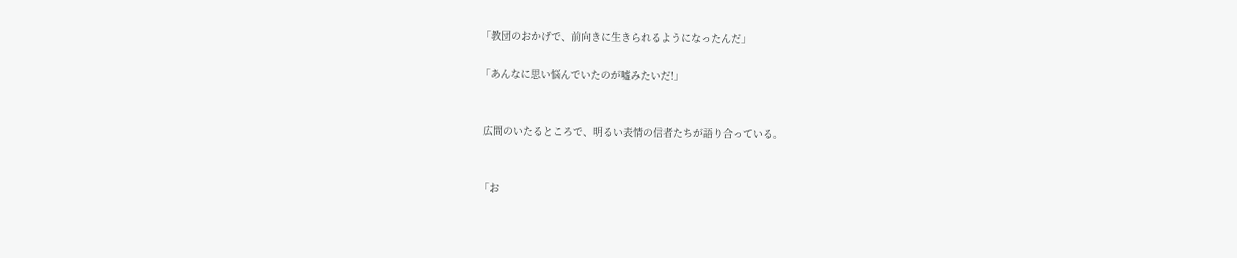「教団のおかげで、前向きに生きられるようになったんだ」

「あんなに思い悩んでいたのが嘘みたいだ!」


 広間のいたるところで、明るい表情の信者たちが語り合っている。


「お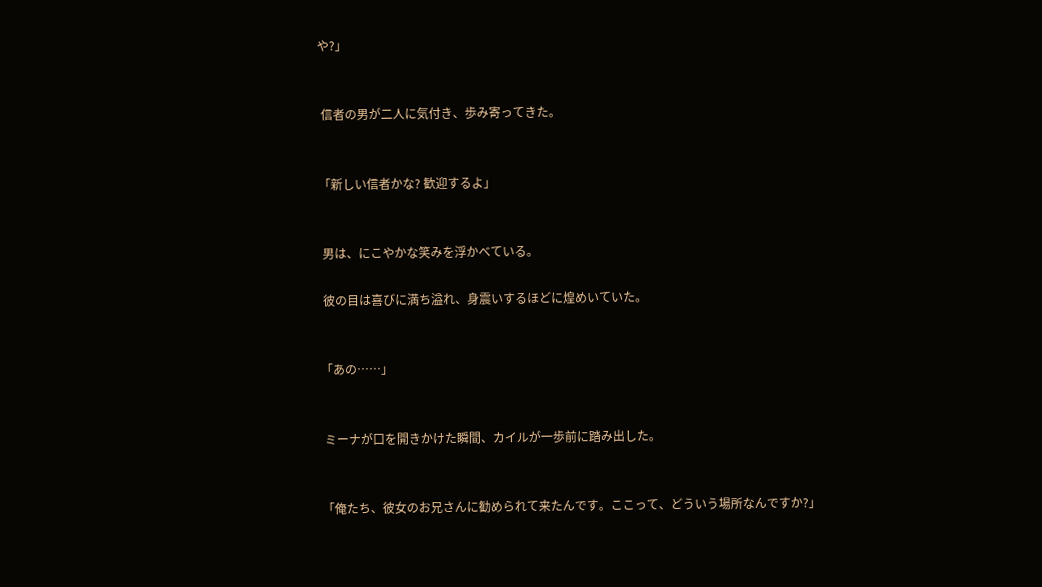や?」


 信者の男が二人に気付き、歩み寄ってきた。


「新しい信者かな? 歓迎するよ」


 男は、にこやかな笑みを浮かべている。

 彼の目は喜びに満ち溢れ、身震いするほどに煌めいていた。


「あの……」


 ミーナが口を開きかけた瞬間、カイルが一歩前に踏み出した。


「俺たち、彼女のお兄さんに勧められて来たんです。ここって、どういう場所なんですか?」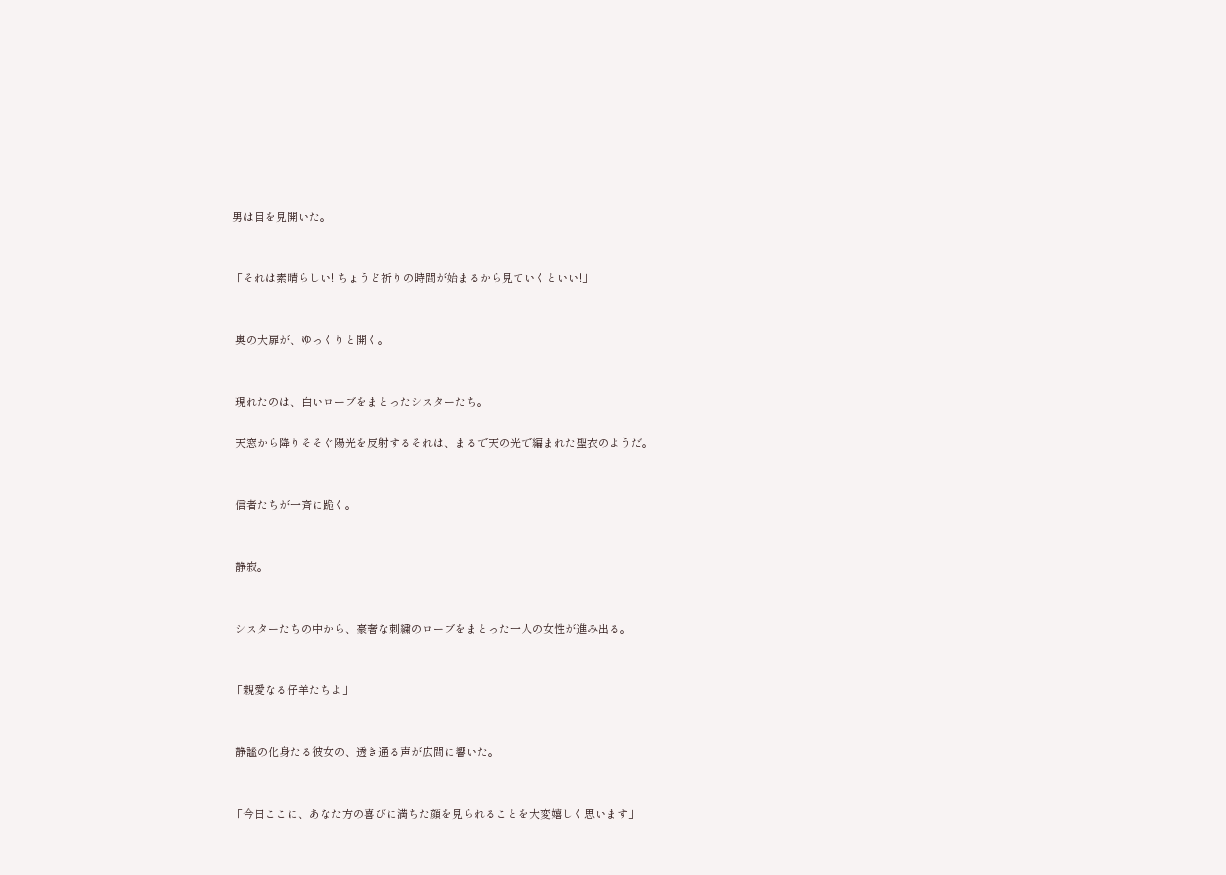男は目を見開いた。


「それは素晴らしい! ちょうど祈りの時間が始まるから見ていくといい!」


 奥の大扉が、ゆっくりと開く。


 現れたのは、白いローブをまとったシスターたち。

 天窓から降りそそぐ陽光を反射するそれは、まるで天の光で編まれた聖衣のようだ。


 信者たちが一斉に跪く。


 静寂。


 シスターたちの中から、豪奢な刺繍のローブをまとった一人の女性が進み出る。


「親愛なる仔羊たちよ」


 静謐の化身たる彼女の、透き通る声が広間に響いた。


「今日ここに、あなた方の喜びに満ちた顔を見られることを大変嬉しく思います」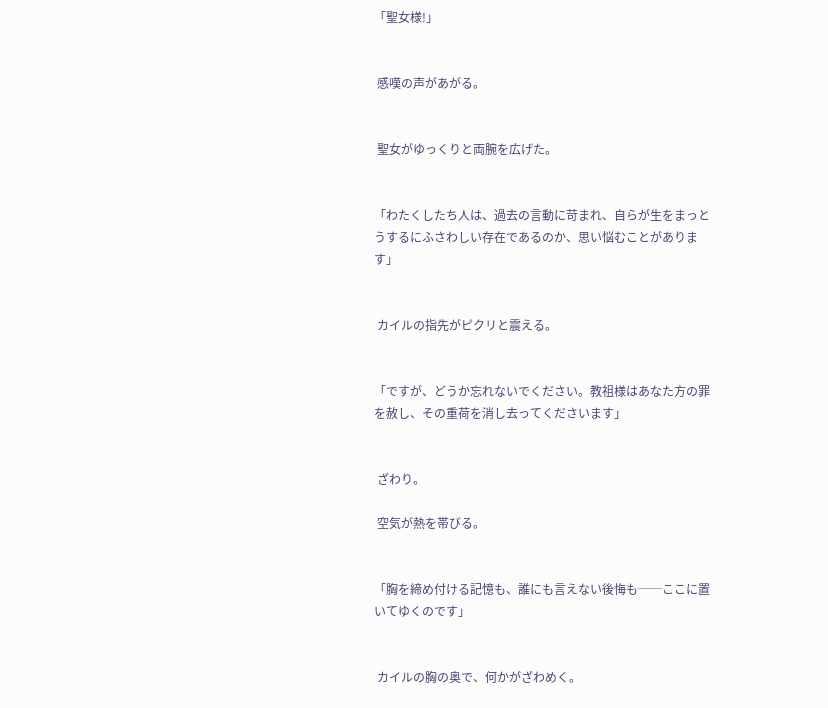「聖女様!」


 感嘆の声があがる。


 聖女がゆっくりと両腕を広げた。


「わたくしたち人は、過去の言動に苛まれ、自らが生をまっとうするにふさわしい存在であるのか、思い悩むことがあります」


 カイルの指先がピクリと震える。


「ですが、どうか忘れないでください。教祖様はあなた方の罪を赦し、その重荷を消し去ってくださいます」


 ざわり。

 空気が熱を帯びる。


「胸を締め付ける記憶も、誰にも言えない後悔も──ここに置いてゆくのです」


 カイルの胸の奥で、何かがざわめく。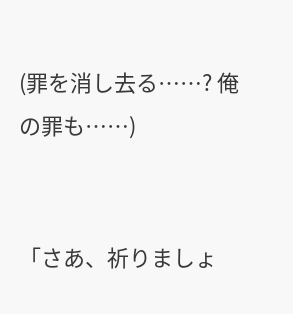(罪を消し去る……? 俺の罪も……)


「さあ、祈りましょ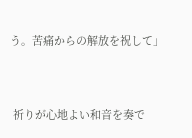う。苦痛からの解放を祝して」


 祈りが心地よい和音を奏で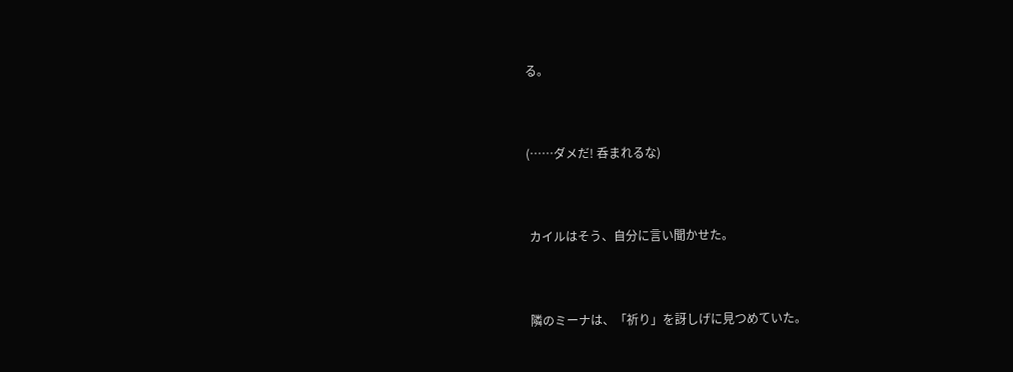る。


(……ダメだ! 呑まれるな)


 カイルはそう、自分に言い聞かせた。


 隣のミーナは、「祈り」を訝しげに見つめていた。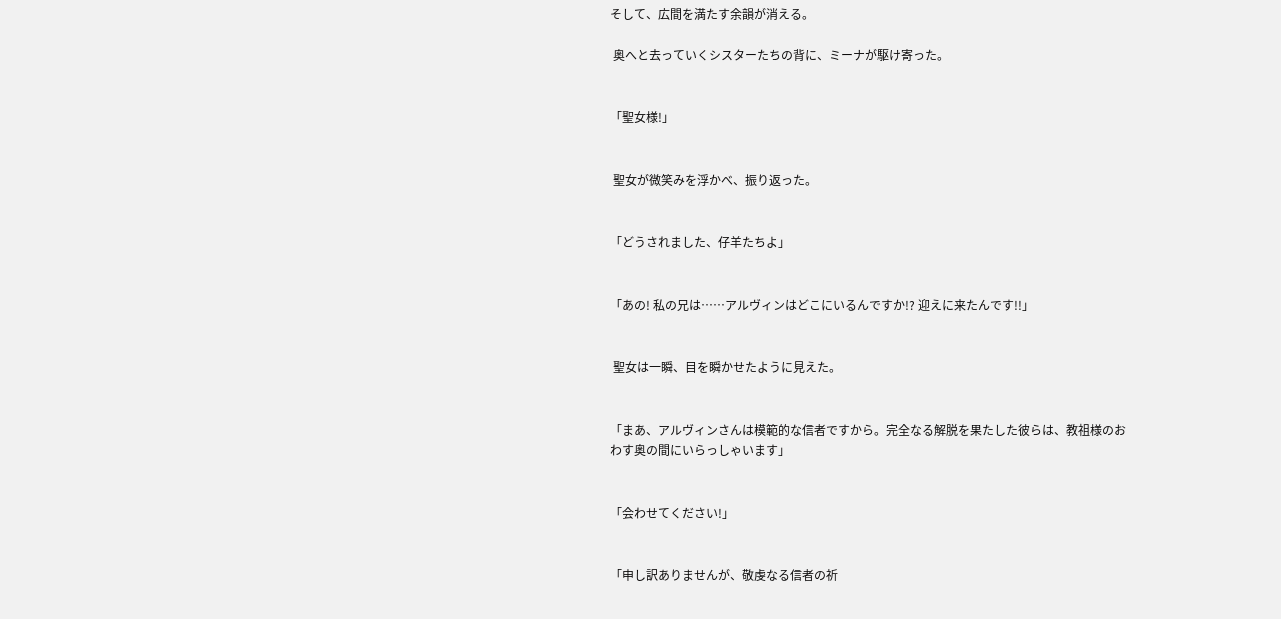そして、広間を満たす余韻が消える。

 奥へと去っていくシスターたちの背に、ミーナが駆け寄った。


「聖女様!」


 聖女が微笑みを浮かべ、振り返った。


「どうされました、仔羊たちよ」


「あの! 私の兄は……アルヴィンはどこにいるんですか!? 迎えに来たんです!!」


 聖女は一瞬、目を瞬かせたように見えた。


「まあ、アルヴィンさんは模範的な信者ですから。完全なる解脱を果たした彼らは、教祖様のおわす奥の間にいらっしゃいます」


「会わせてください!」


「申し訳ありませんが、敬虔なる信者の祈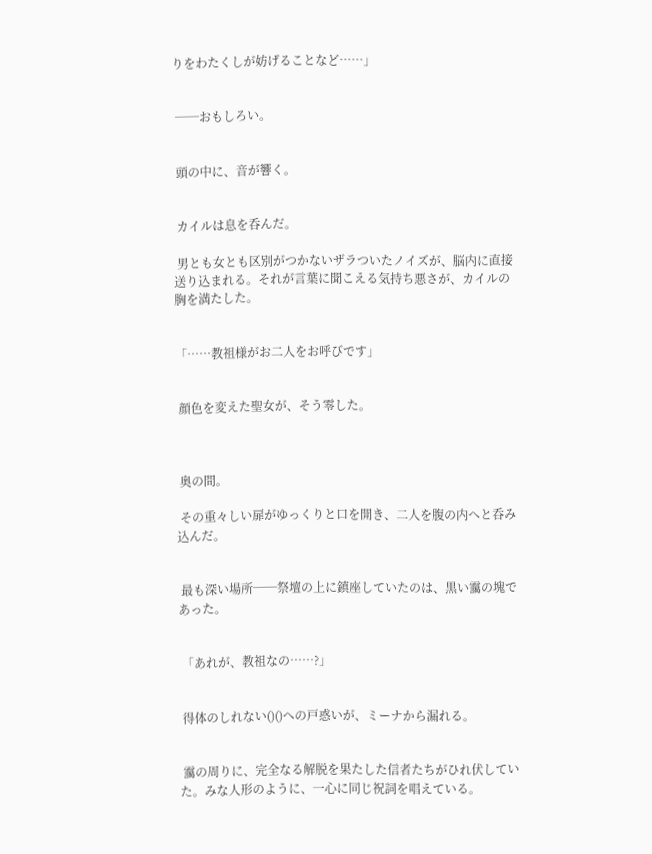りをわたくしが妨げることなど……」


 ──おもしろい。


 頭の中に、音が響く。


 カイルは息を呑んだ。

 男とも女とも区別がつかないザラついたノイズが、脳内に直接送り込まれる。それが言葉に聞こえる気持ち悪さが、カイルの胸を満たした。


「……教祖様がお二人をお呼びです」


 顔色を変えた聖女が、そう零した。



 奥の間。

 その重々しい扉がゆっくりと口を開き、二人を腹の内へと呑み込んだ。


 最も深い場所──祭壇の上に鎮座していたのは、黒い靄の塊であった。


 「あれが、教祖なの……?」


 得体のしれない()()への戸惑いが、ミーナから漏れる。


 靄の周りに、完全なる解脱を果たした信者たちがひれ伏していた。みな人形のように、一心に同じ祝詞を唱えている。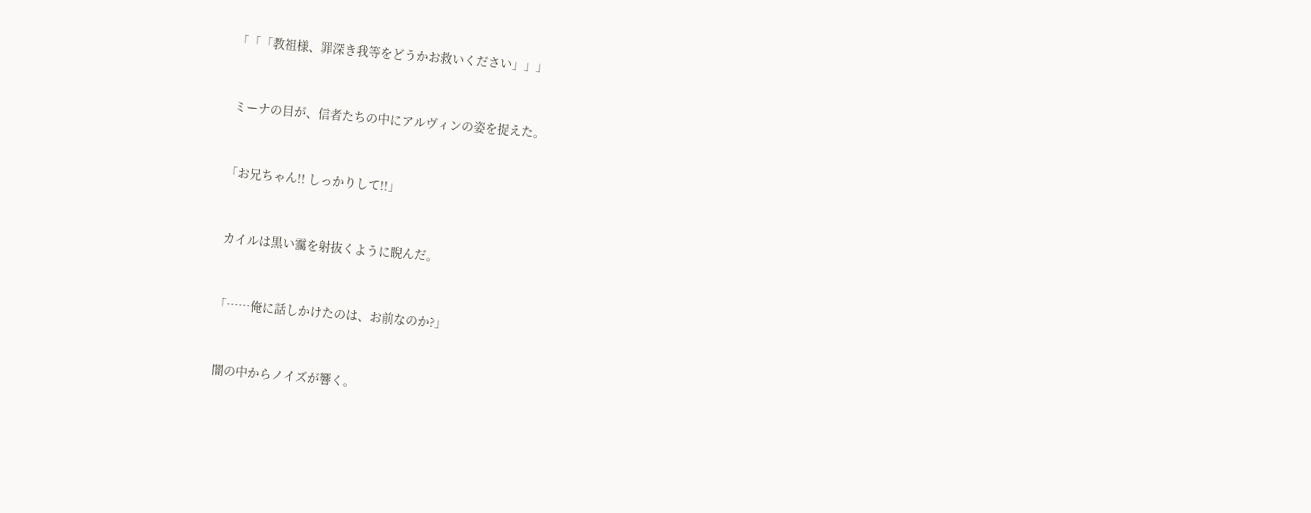「「「教祖様、罪深き我等をどうかお救いください」」」


 ミーナの目が、信者たちの中にアルヴィンの姿を捉えた。


「お兄ちゃん!! しっかりして!!」


 カイルは黒い靄を射抜くように睨んだ。


「……俺に話しかけたのは、お前なのか?」


 闇の中からノイズが響く。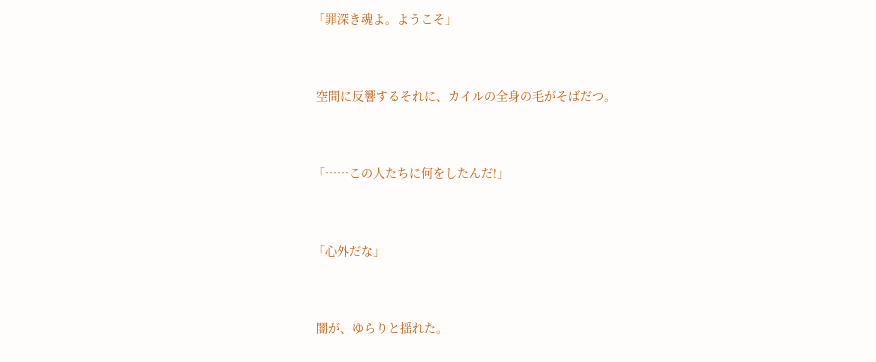「罪深き魂よ。ようこそ」


 空間に反響するそれに、カイルの全身の毛がそばだつ。


「……この人たちに何をしたんだ!」


「心外だな」


 闇が、ゆらりと揺れた。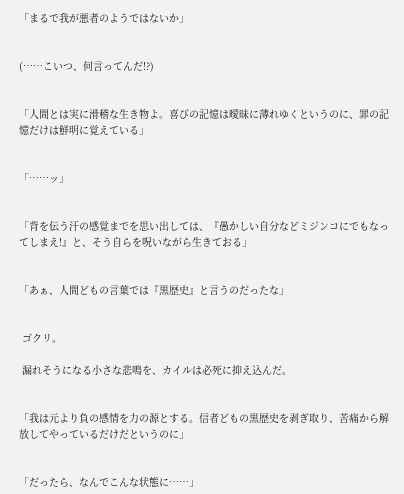「まるで我が悪者のようではないか」


(……こいつ、何言ってんだ!?)


「人間とは実に滑稽な生き物よ。喜びの記憶は曖昧に薄れゆくというのに、罪の記憶だけは鮮明に覚えている」


「……ッ」


「背を伝う汗の感覚までを思い出しては、『愚かしい自分などミジンコにでもなってしまえ!』と、そう自らを呪いながら生きておる」


「あぁ、人間どもの言葉では『黒歴史』と言うのだったな」


 ゴクリ。

 漏れそうになる小さな悲鳴を、カイルは必死に抑え込んだ。


「我は元より負の感情を力の源とする。信者どもの黒歴史を剥ぎ取り、苦痛から解放してやっているだけだというのに」


「だったら、なんでこんな状態に……」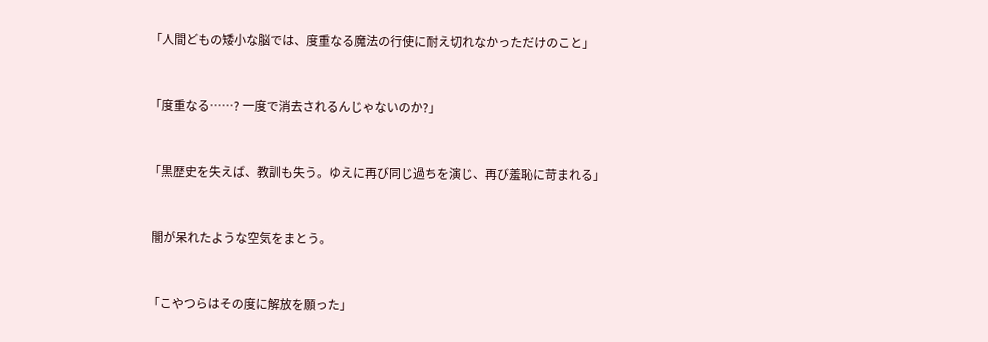「人間どもの矮小な脳では、度重なる魔法の行使に耐え切れなかっただけのこと」


「度重なる……? 一度で消去されるんじゃないのか?」


「黒歴史を失えば、教訓も失う。ゆえに再び同じ過ちを演じ、再び羞恥に苛まれる」


 闇が呆れたような空気をまとう。


「こやつらはその度に解放を願った」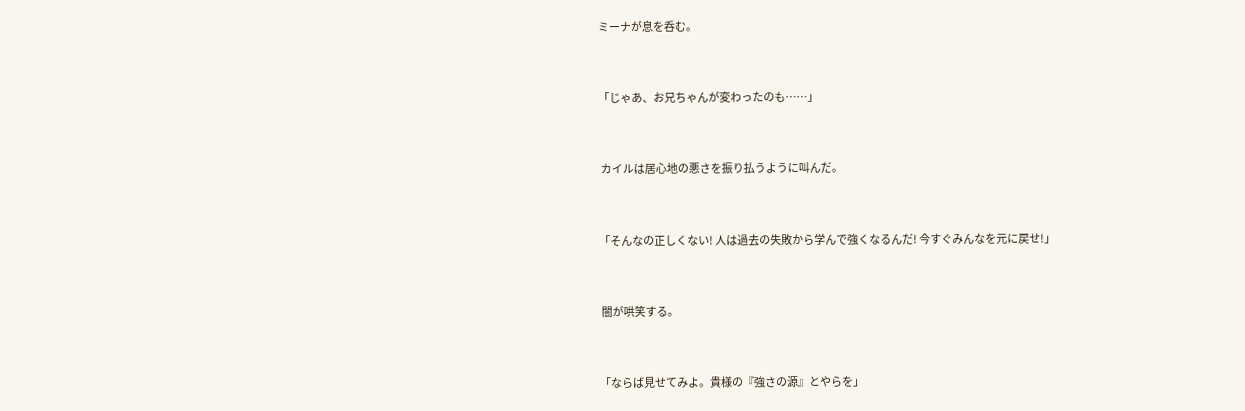ミーナが息を呑む。


「じゃあ、お兄ちゃんが変わったのも……」


 カイルは居心地の悪さを振り払うように叫んだ。


「そんなの正しくない! 人は過去の失敗から学んで強くなるんだ! 今すぐみんなを元に戻せ!」


 闇が哄笑する。


「ならば見せてみよ。貴様の『強さの源』とやらを」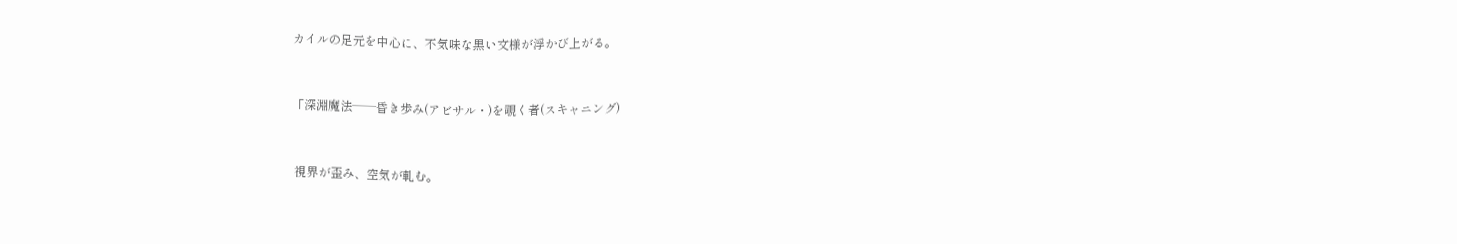カイルの足元を中心に、不気味な黒い文様が浮かび上がる。


「深淵魔法──昏き歩み(アビサル・)を覗く者(スキャニング)


 視界が歪み、空気が軋む。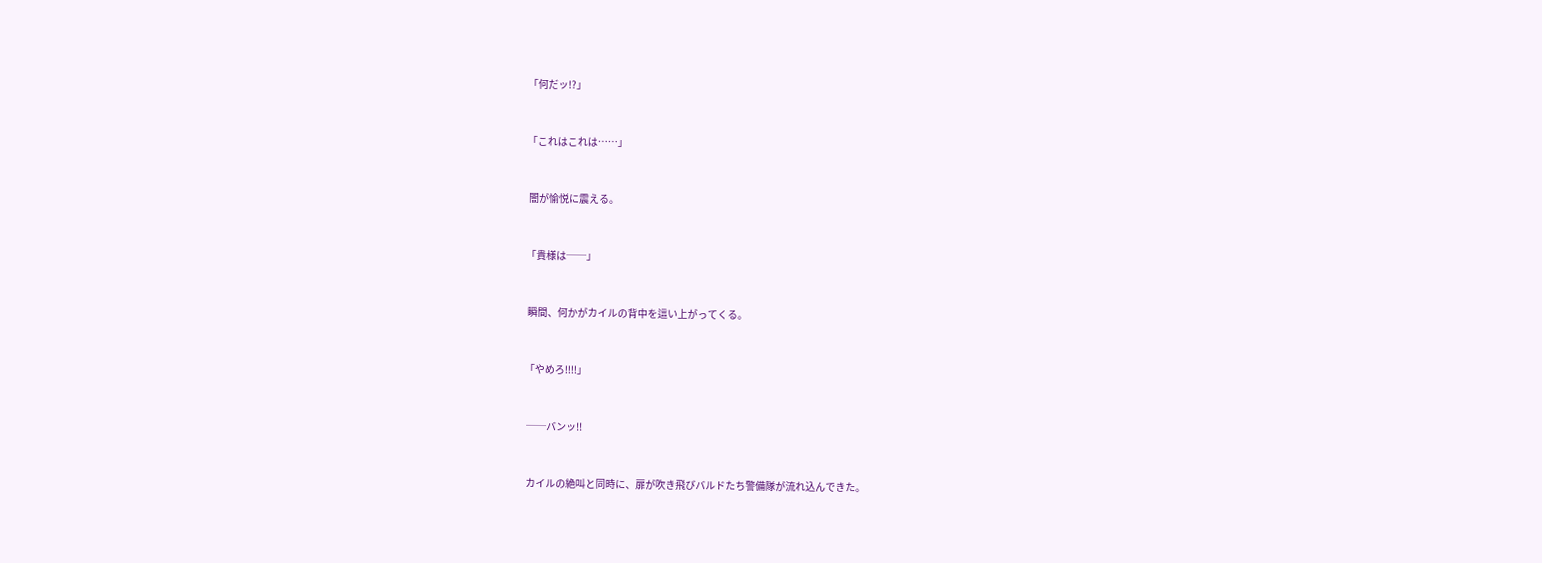「何だッ!?」


「これはこれは……」


 闇が愉悦に震える。


「貴様は──」


 瞬間、何かがカイルの背中を這い上がってくる。


「やめろ!!!!」


 ──バンッ!!


 カイルの絶叫と同時に、扉が吹き飛びバルドたち警備隊が流れ込んできた。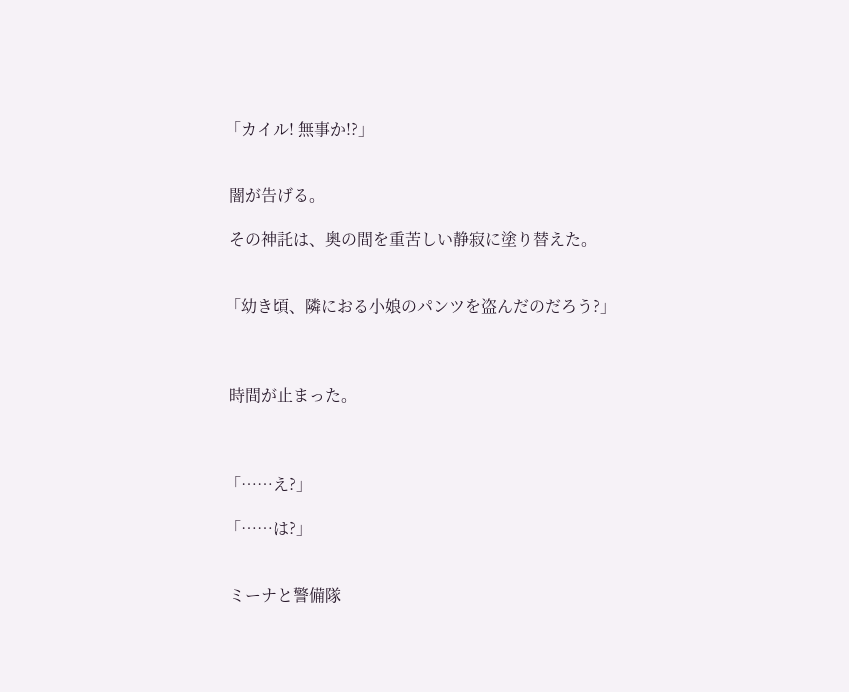「カイル! 無事か!?」


 闇が告げる。

 その神託は、奥の間を重苦しい静寂に塗り替えた。


「幼き頃、隣におる小娘のパンツを盗んだのだろう?」



 時間が止まった。



「……え?」

「……は?」


 ミーナと警備隊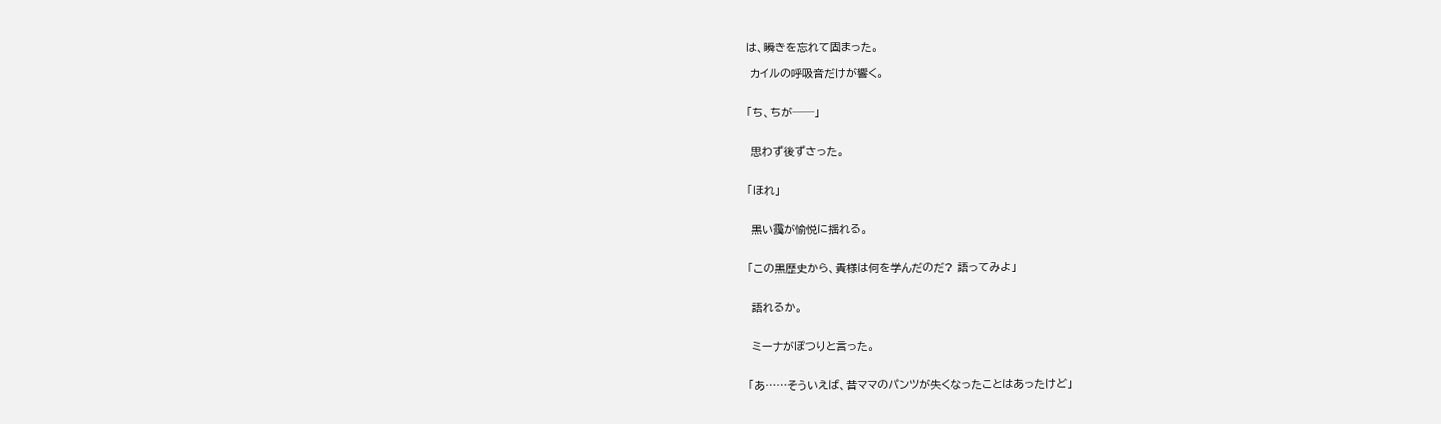は、瞬きを忘れて固まった。

 カイルの呼吸音だけが響く。


「ち、ちが──」


 思わず後ずさった。


「ほれ」


 黒い靄が愉悦に揺れる。


「この黒歴史から、貴様は何を学んだのだ? 語ってみよ」


 語れるか。


 ミーナがぽつりと言った。


「あ……そういえば、昔ママのパンツが失くなったことはあったけど」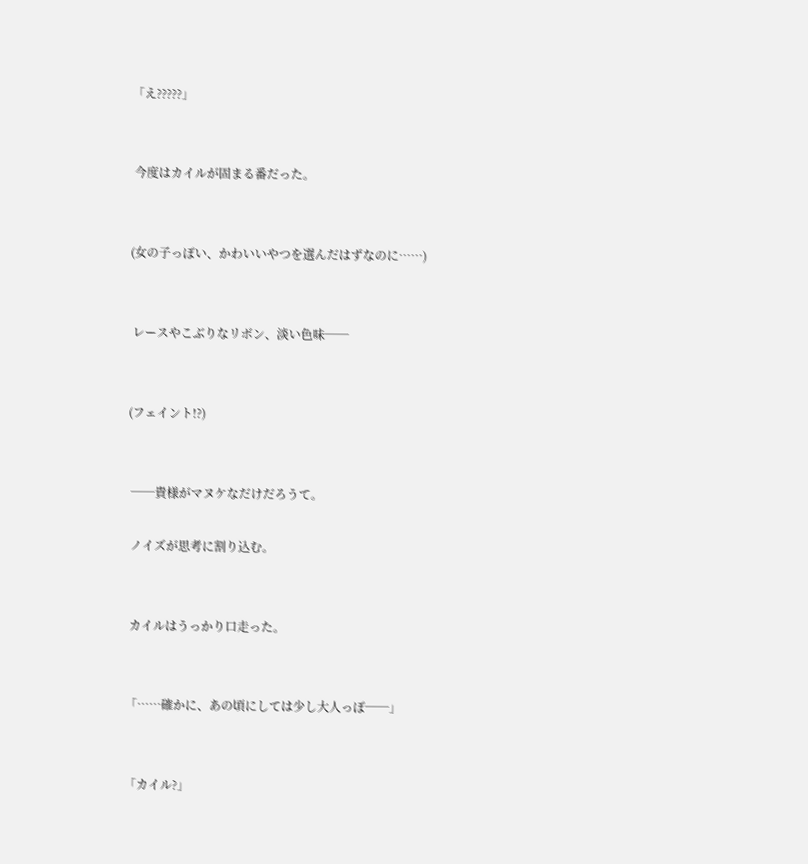「え?????」


 今度はカイルが固まる番だった。


(女の子っぽい、かわいいやつを選んだはずなのに……)


 レースやこぶりなリボン、淡い色味──


(フェイント!?)


 ──貴様がマヌケなだけだろうて。

 ノイズが思考に割り込む。


 カイルはうっかり口走った。


「……確かに、あの頃にしては少し大人っぽ──」


「カイル?」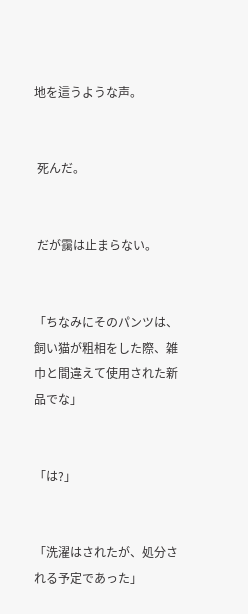地を這うような声。


 死んだ。


 だが靄は止まらない。


「ちなみにそのパンツは、飼い猫が粗相をした際、雑巾と間違えて使用された新品でな」


「は?」


「洗濯はされたが、処分される予定であった」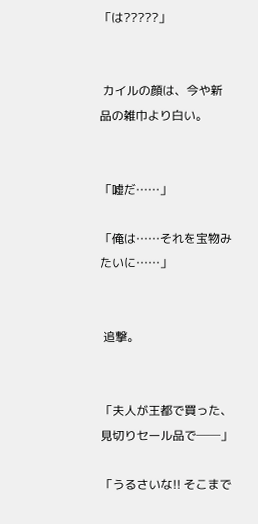「は?????」


 カイルの顔は、今や新品の雑巾より白い。


「嘘だ……」

「俺は……それを宝物みたいに……」


 追撃。


「夫人が王都で買った、見切りセール品で──」

「うるさいな!! そこまで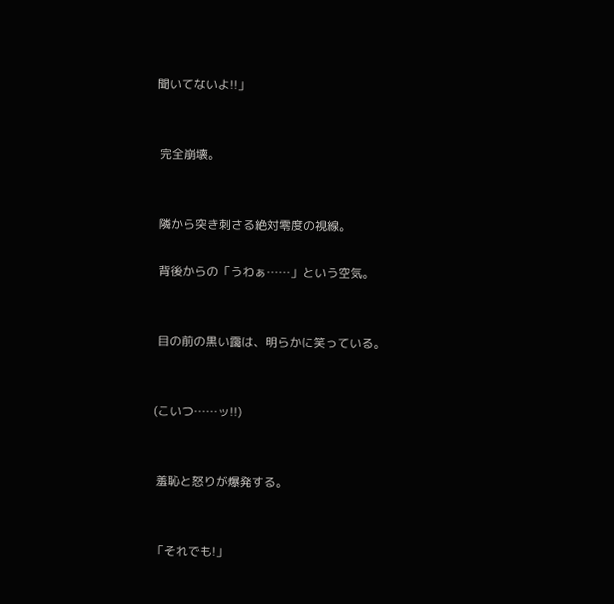聞いてないよ!!」


 完全崩壊。


 隣から突き刺さる絶対零度の視線。

 背後からの「うわぁ……」という空気。


 目の前の黒い靄は、明らかに笑っている。


(こいつ……ッ!!)


 羞恥と怒りが爆発する。


「それでも!」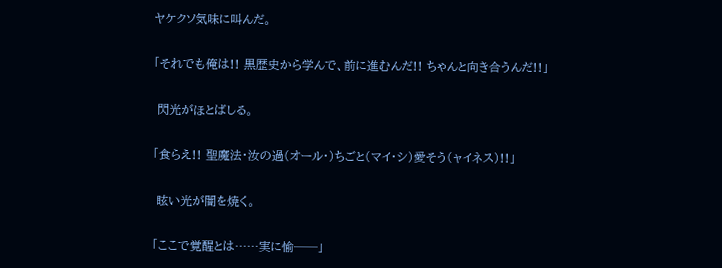ヤケクソ気味に叫んだ。


「それでも俺は!! 黒歴史から学んで、前に進むんだ!! ちゃんと向き合うんだ!!」


 閃光がほとばしる。


「食らえ!! 聖魔法・汝の過(オール・)ちごと(マイ・シ)愛そう(ャイネス)!!」


 眩い光が闇を焼く。


「ここで覚醒とは……実に愉──」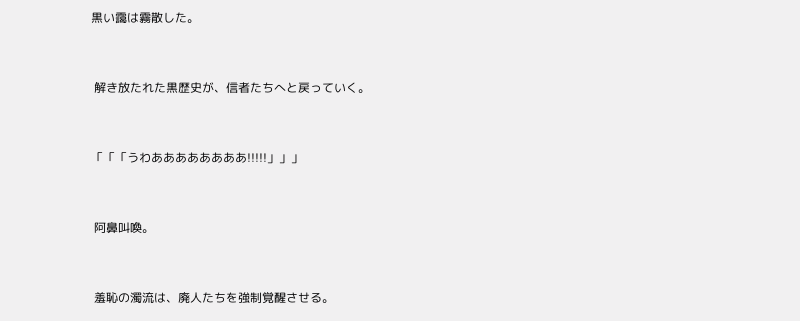黒い靄は霧散した。


 解き放たれた黒歴史が、信者たちへと戻っていく。


「「「うわああああああああ!!!!!」」」


 阿鼻叫喚。


 羞恥の濁流は、廃人たちを強制覚醒させる。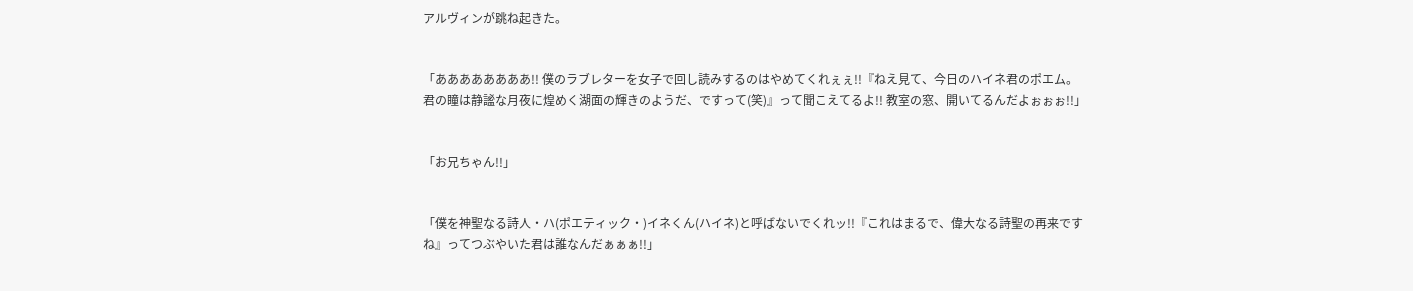アルヴィンが跳ね起きた。


「ああああああああ!! 僕のラブレターを女子で回し読みするのはやめてくれぇぇ!!『ねえ見て、今日のハイネ君のポエム。君の瞳は静謐な月夜に煌めく湖面の輝きのようだ、ですって(笑)』って聞こえてるよ!! 教室の窓、開いてるんだよぉぉぉ!!」


「お兄ちゃん!!」


「僕を神聖なる詩人・ハ(ポエティック・)イネくん(ハイネ)と呼ばないでくれッ!!『これはまるで、偉大なる詩聖の再来ですね』ってつぶやいた君は誰なんだぁぁぁ!!」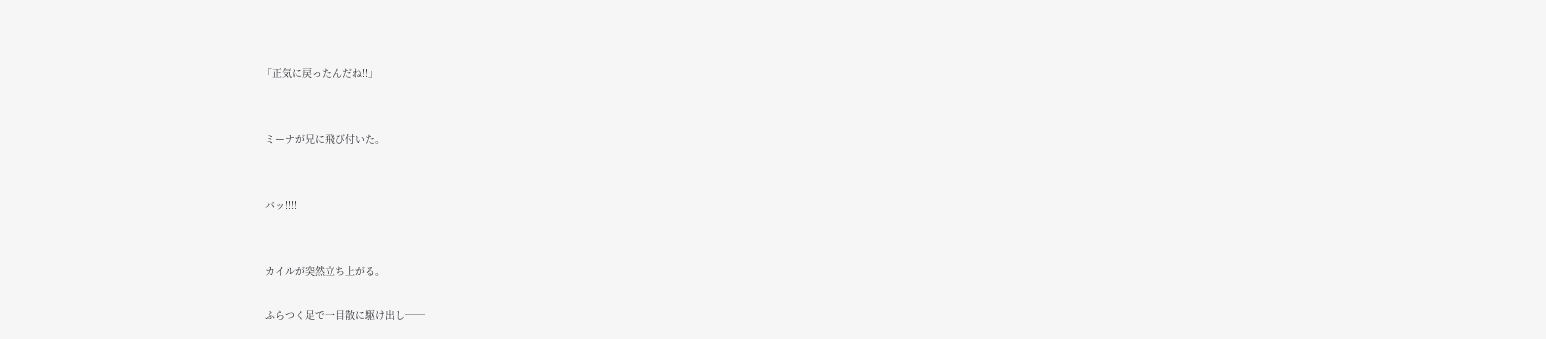「正気に戻ったんだね!!」


 ミーナが兄に飛び付いた。


 バッ!!!!


 カイルが突然立ち上がる。

 ふらつく足で一目散に駆け出し──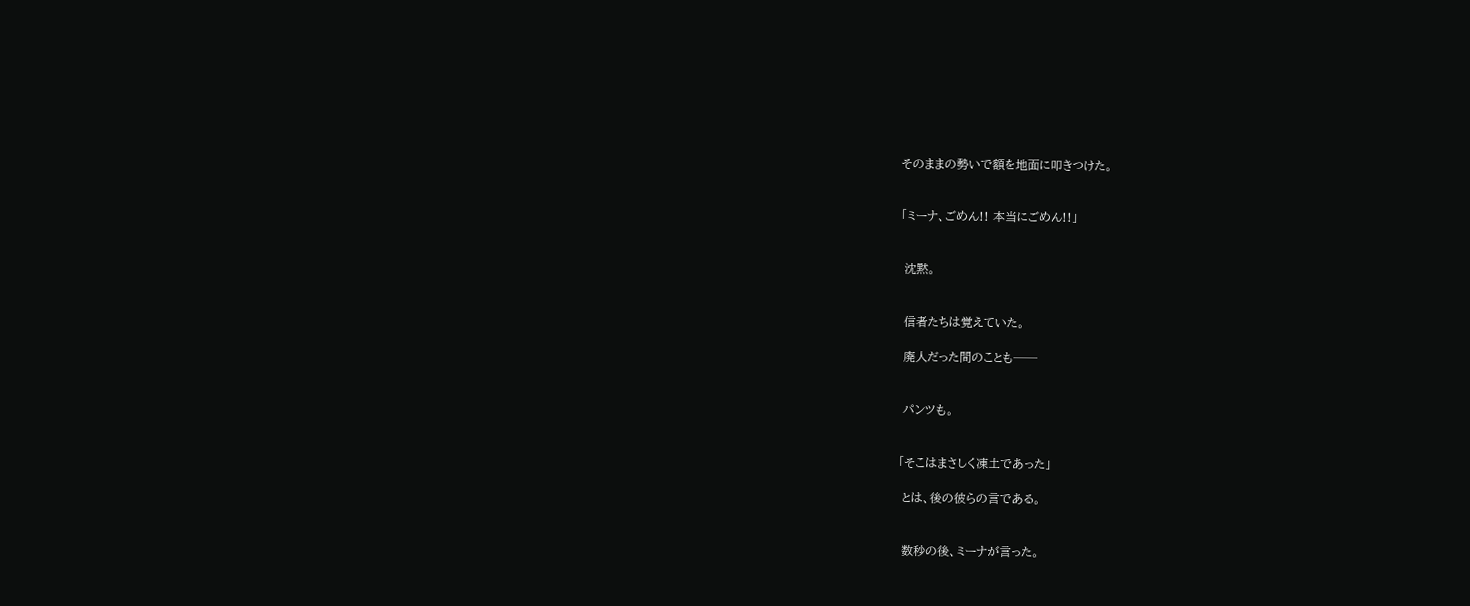そのままの勢いで額を地面に叩きつけた。


「ミーナ、ごめん!! 本当にごめん!!」


 沈黙。


 信者たちは覚えていた。

 廃人だった間のことも──


 パンツも。


「そこはまさしく凍土であった」

 とは、後の彼らの言である。


 数秒の後、ミーナが言った。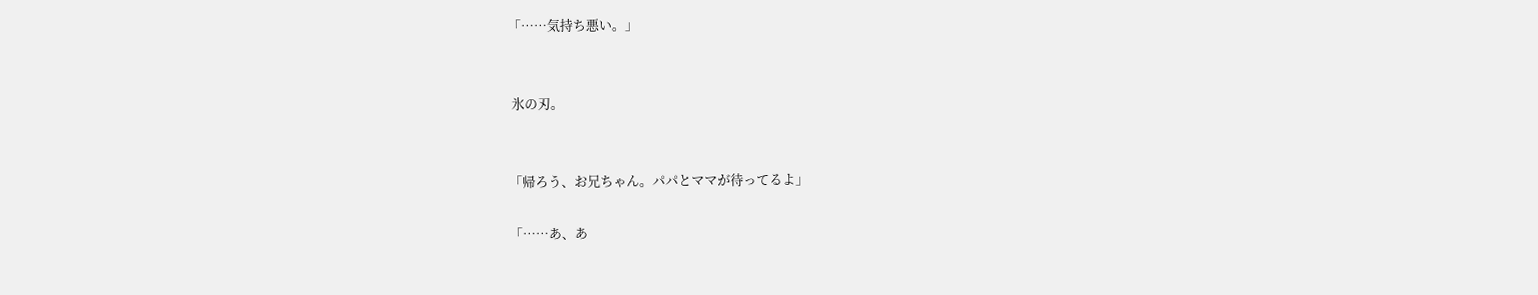「……気持ち悪い。」


 氷の刃。


「帰ろう、お兄ちゃん。パパとママが待ってるよ」

「……あ、あ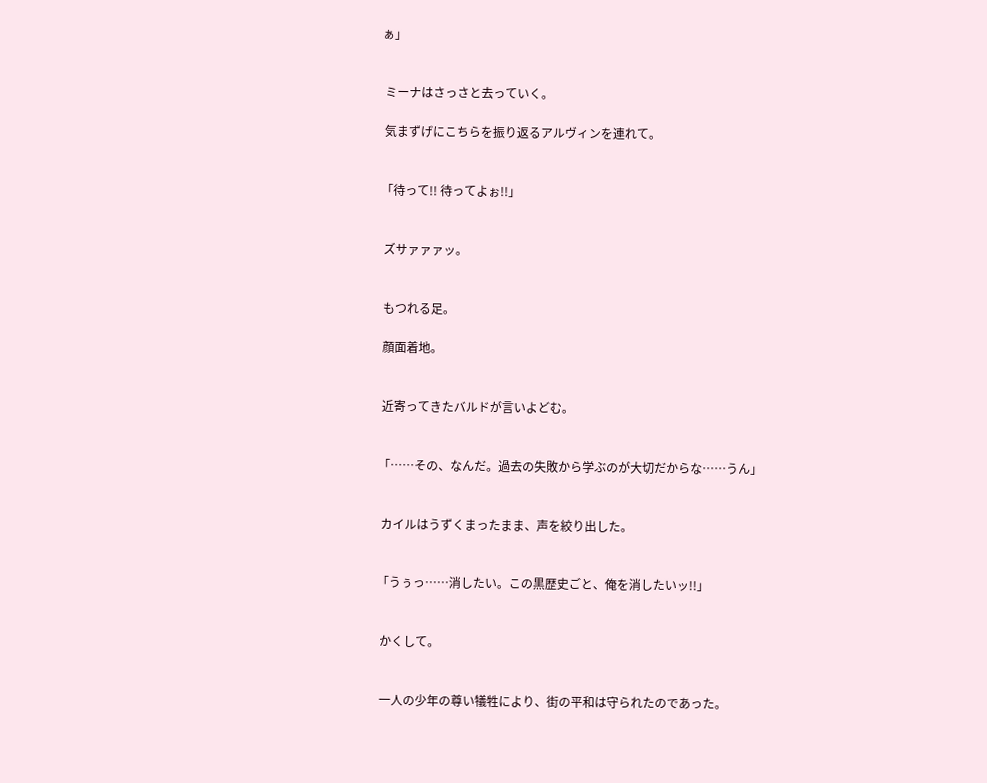ぁ」


 ミーナはさっさと去っていく。

 気まずげにこちらを振り返るアルヴィンを連れて。


「待って!! 待ってよぉ!!」


 ズサァァァッ。


 もつれる足。

 顔面着地。


 近寄ってきたバルドが言いよどむ。


「……その、なんだ。過去の失敗から学ぶのが大切だからな……うん」


 カイルはうずくまったまま、声を絞り出した。


「うぅっ……消したい。この黒歴史ごと、俺を消したいッ!!」


 かくして。


 一人の少年の尊い犠牲により、街の平和は守られたのであった。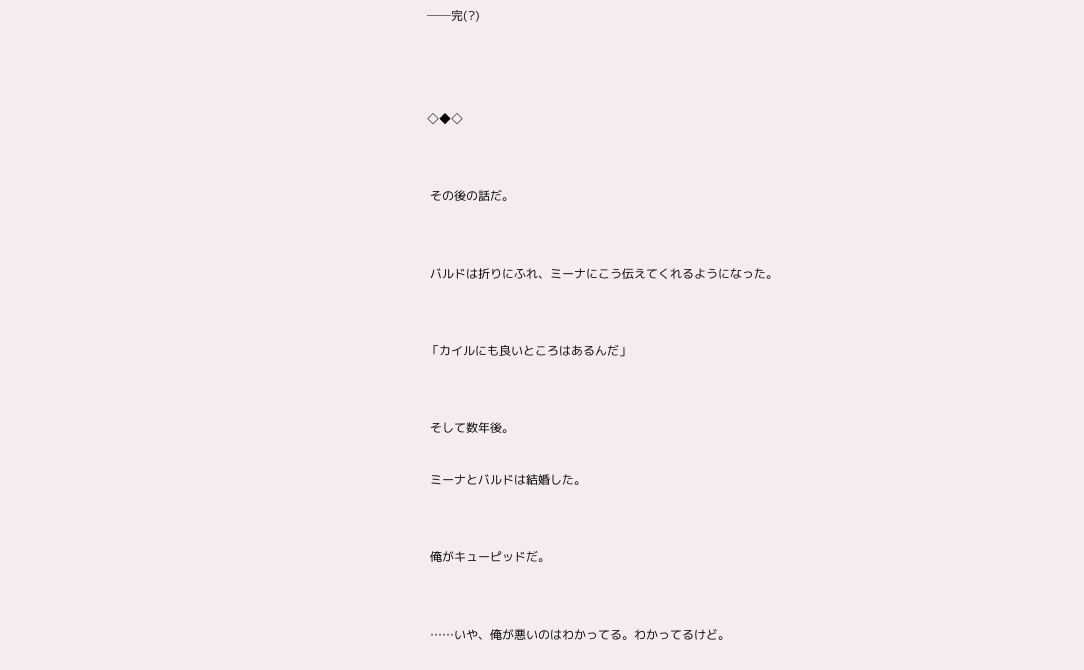──完(?)



◇◆◇


 その後の話だ。


 バルドは折りにふれ、ミーナにこう伝えてくれるようになった。


「カイルにも良いところはあるんだ」


 そして数年後。

 ミーナとバルドは結婚した。


 俺がキューピッドだ。


 ……いや、俺が悪いのはわかってる。わかってるけど。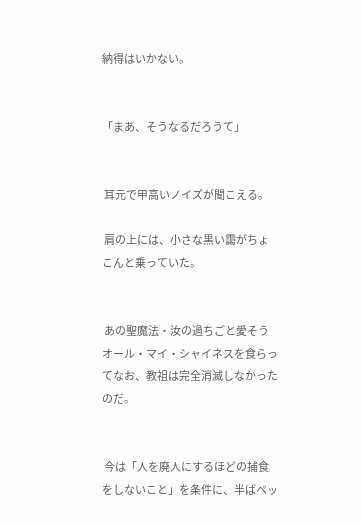納得はいかない。


「まあ、そうなるだろうて」


 耳元で甲高いノイズが聞こえる。

 肩の上には、小さな黒い靄がちょこんと乗っていた。


 あの聖魔法・汝の過ちごと愛そうオール・マイ・シャイネスを食らってなお、教祖は完全消滅しなかったのだ。


 今は「人を廃人にするほどの捕食をしないこと」を条件に、半ばペッ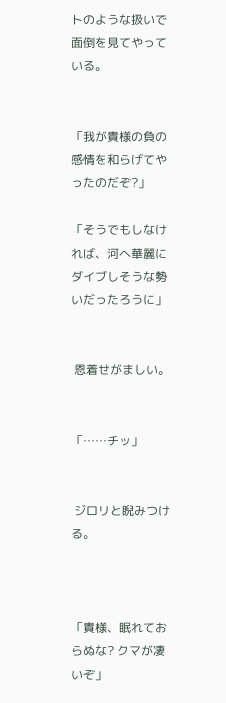トのような扱いで面倒を見てやっている。


「我が貴様の負の感情を和らげてやったのだぞ?」

「そうでもしなければ、河へ華麗にダイブしそうな勢いだったろうに」


 恩着せがましい。


「……チッ」


 ジロリと睨みつける。



「貴様、眠れておらぬな? クマが凄いぞ」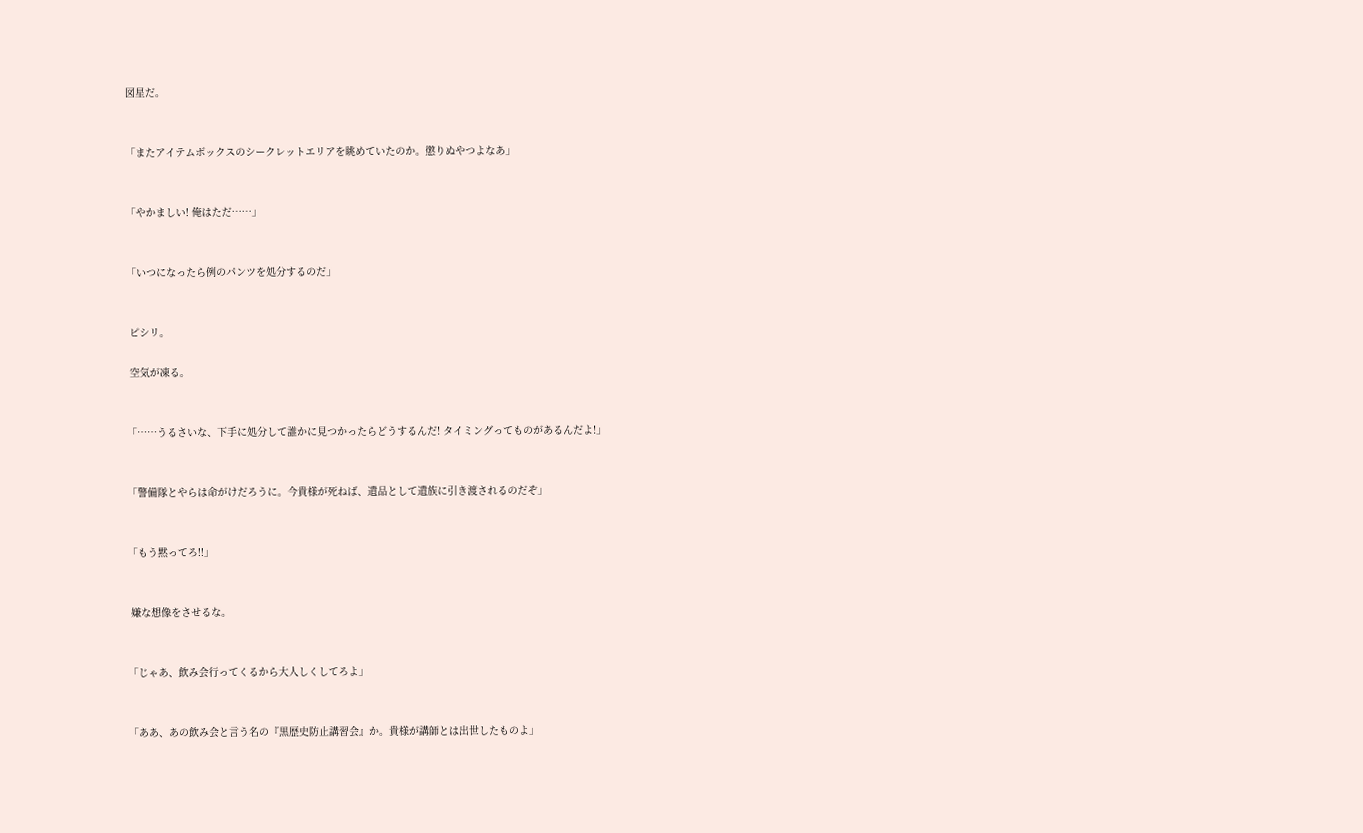図星だ。


「またアイテムボックスのシークレットエリアを眺めていたのか。懲りぬやつよなあ」


「やかましい! 俺はただ……」


「いつになったら例のパンツを処分するのだ」


 ピシリ。

 空気が凍る。


「……うるさいな、下手に処分して誰かに見つかったらどうするんだ! タイミングってものがあるんだよ!」


「警備隊とやらは命がけだろうに。今貴様が死ねば、遺品として遺族に引き渡されるのだぞ」


「もう黙ってろ!!」


 嫌な想像をさせるな。


「じゃあ、飲み会行ってくるから大人しくしてろよ」


「ああ、あの飲み会と言う名の『黒歴史防止講習会』か。貴様が講師とは出世したものよ」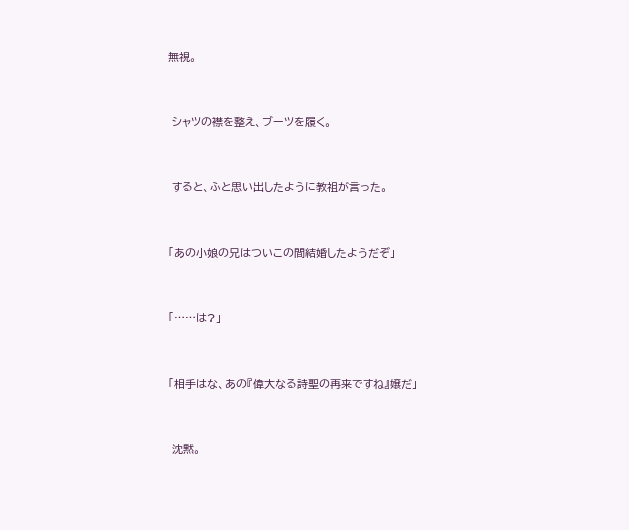無視。


 シャツの襟を整え、ブーツを履く。


 すると、ふと思い出したように教祖が言った。


「あの小娘の兄はついこの間結婚したようだぞ」


「……は?」


「相手はな、あの『偉大なる詩聖の再来ですね』嬢だ」


 沈黙。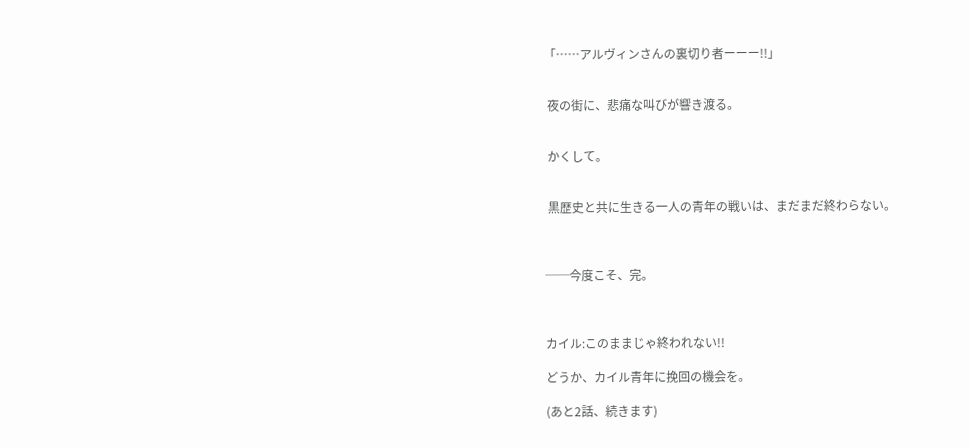「……アルヴィンさんの裏切り者ーーー!!」


 夜の街に、悲痛な叫びが響き渡る。


 かくして。


 黒歴史と共に生きる一人の青年の戦いは、まだまだ終わらない。



──今度こそ、完。



カイル:このままじゃ終われない!!

どうか、カイル青年に挽回の機会を。

(あと2話、続きます)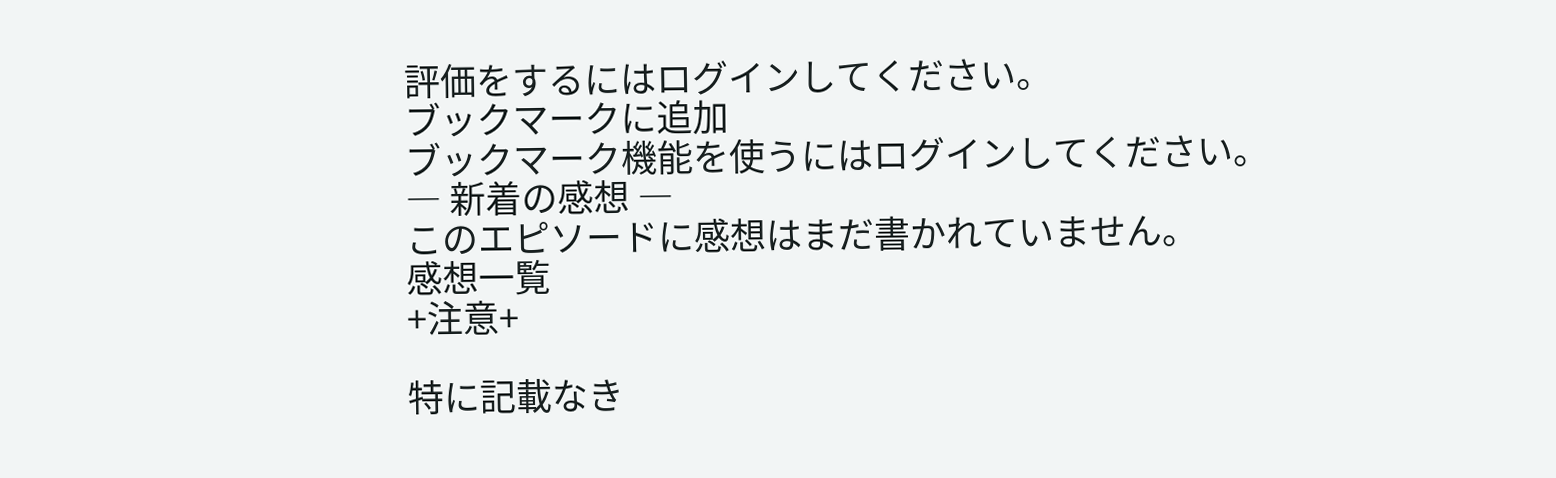評価をするにはログインしてください。
ブックマークに追加
ブックマーク機能を使うにはログインしてください。
― 新着の感想 ―
このエピソードに感想はまだ書かれていません。
感想一覧
+注意+

特に記載なき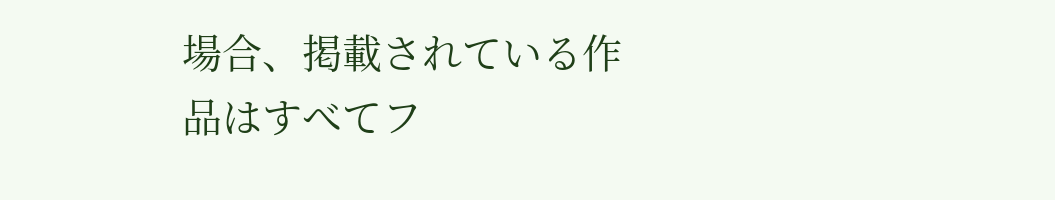場合、掲載されている作品はすべてフ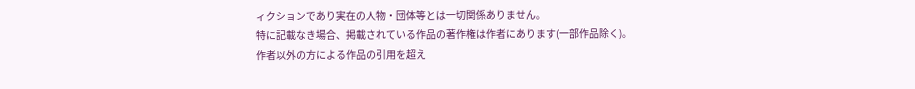ィクションであり実在の人物・団体等とは一切関係ありません。
特に記載なき場合、掲載されている作品の著作権は作者にあります(一部作品除く)。
作者以外の方による作品の引用を超え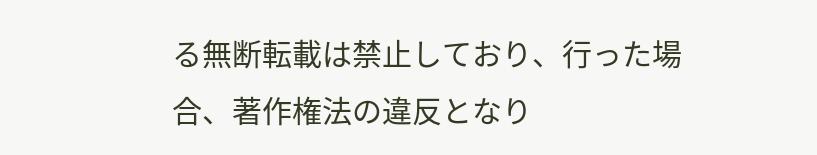る無断転載は禁止しており、行った場合、著作権法の違反となり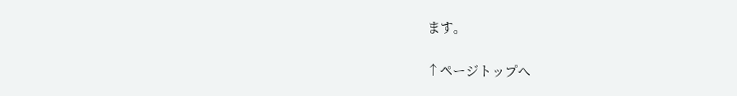ます。

↑ページトップへ